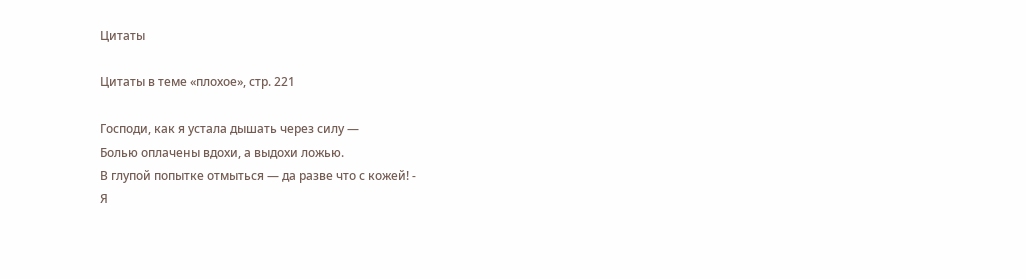Цитаты

Цитаты в теме «плохое», стр. 221

Господи, как я устала дышать через силу —
Болью оплачены вдохи, а выдохи ложью.
В глупой попытке отмыться — да разве что с кожей! -
Я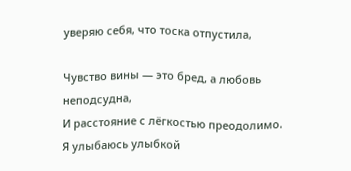уверяю себя, что тоска отпустила,

Чувство вины — это бред, а любовь неподсудна,
И расстояние с лёгкостью преодолимо.
Я улыбаюсь улыбкой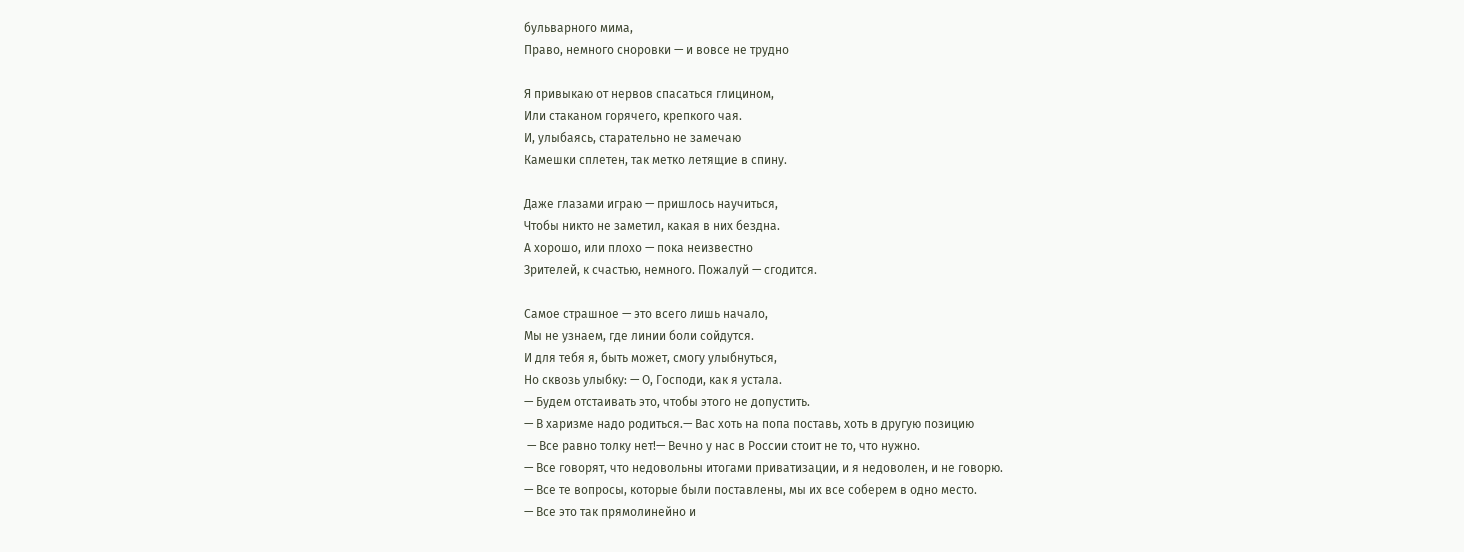бульварного мима,
Право, немного сноровки — и вовсе не трудно

Я привыкаю от нервов спасаться глицином,
Или стаканом горячего, крепкого чая.
И, улыбаясь, старательно не замечаю
Камешки сплетен, так метко летящие в спину.

Даже глазами играю — пришлось научиться,
Чтобы никто не заметил, какая в них бездна.
А хорошо, или плохо — пока неизвестно
Зрителей, к счастью, немного. Пожалуй — сгодится.

Самое страшное — это всего лишь начало,
Мы не узнаем, где линии боли сойдутся.
И для тебя я, быть может, смогу улыбнуться,
Но сквозь улыбку: — О, Господи, как я устала.
— Будем отстаивать это, чтобы этого не допустить.
— В харизме надо родиться.— Вас хоть на попа поставь, хоть в другую позицию
 — Все равно толку нет!— Вечно у нас в России стоит не то, что нужно.
— Все говорят, что недовольны итогами приватизации, и я недоволен, и не говорю.
— Все те вопросы, которые были поставлены, мы их все соберем в одно место.
— Все это так прямолинейно и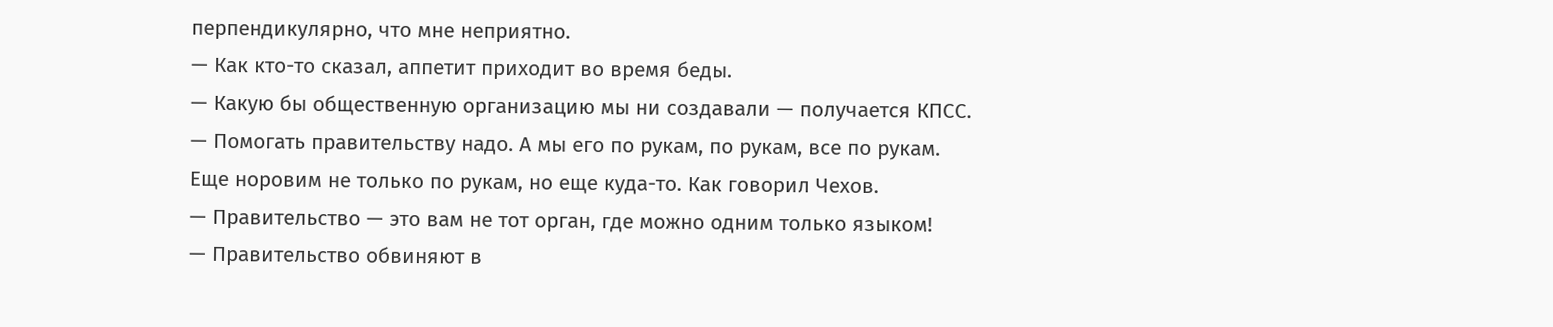перпендикулярно, что мне неприятно.
— Как кто-то сказал, аппетит приходит во время беды.
— Какую бы общественную организацию мы ни создавали — получается КПСС.
— Помогать правительству надо. А мы его по рукам, по рукам, все по рукам.
Еще норовим не только по рукам, но еще куда-то. Как говорил Чехов.
— Правительство — это вам не тот орган, где можно одним только языком!
— Правительство обвиняют в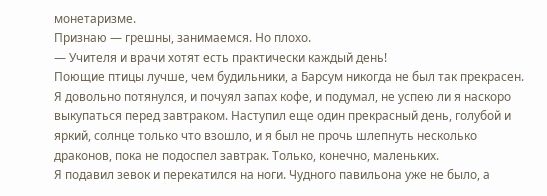монетаризме.
Признаю — грешны, занимаемся. Но плохо.
— Учителя и врачи хотят есть практически каждый день!
Поющие птицы лучше, чем будильники, а Барсум никогда не был так прекрасен. Я довольно потянулся, и почуял запах кофе, и подумал, не успею ли я наскоро выкупаться перед завтраком. Наступил еще один прекрасный день, голубой и яркий, солнце только что взошло, и я был не прочь шлепнуть несколько драконов, пока не подоспел завтрак. Только, конечно, маленьких.
Я подавил зевок и перекатился на ноги. Чудного павильона уже не было, а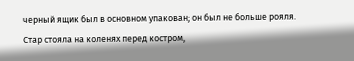черный ящик был в основном упакован; он был не больше рояля. Стар стояла на коленях перед костром,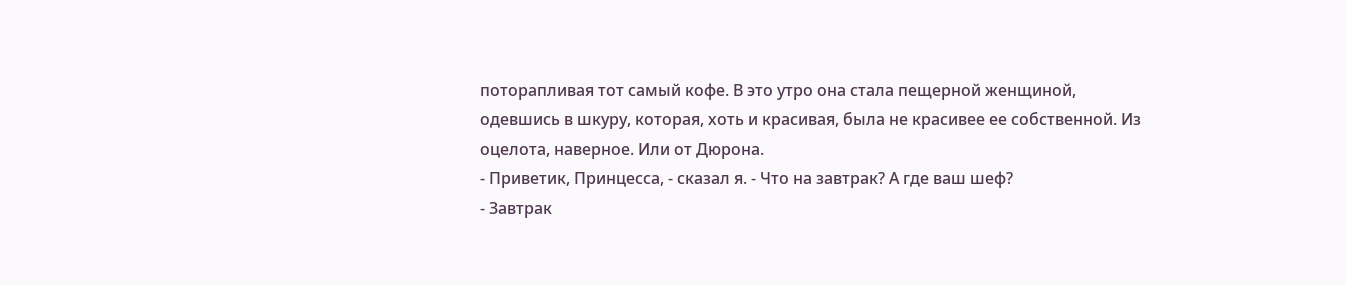поторапливая тот самый кофе. В это утро она стала пещерной женщиной, одевшись в шкуру, которая, хоть и красивая, была не красивее ее собственной. Из оцелота, наверное. Или от Дюрона.
- Приветик, Принцесса, - сказал я. - Что на завтрак? А где ваш шеф?
- Завтрак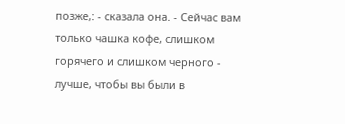позже,: - сказала она. - Сейчас вам только чашка кофе, слишком горячего и слишком черного - лучше, чтобы вы были в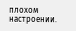плохом настроении.